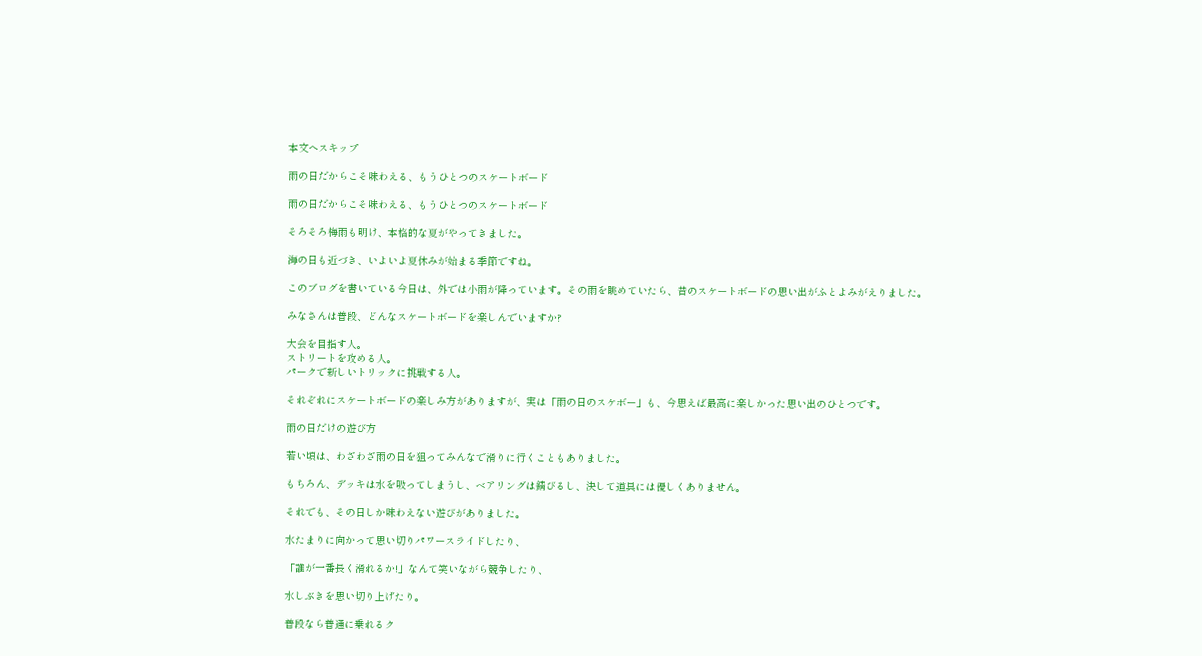本文へスキップ

雨の日だからこそ味わえる、もうひとつのスケートボード

雨の日だからこそ味わえる、もうひとつのスケートボード

そろそろ梅雨も明け、本格的な夏がやってきました。

海の日も近づき、いよいよ夏休みが始まる季節ですね。

このブログを書いている今日は、外では小雨が降っています。その雨を眺めていたら、昔のスケートボードの思い出がふとよみがえりました。

みなさんは普段、どんなスケートボードを楽しんでいますか?

大会を目指す人。
ストリートを攻める人。
パークで新しいトリックに挑戦する人。

それぞれにスケートボードの楽しみ方がありますが、実は「雨の日のスケボー」も、今思えば最高に楽しかった思い出のひとつです。

雨の日だけの遊び方

若い頃は、わざわざ雨の日を狙ってみんなで滑りに行くこともありました。

もちろん、デッキは水を吸ってしまうし、ベアリングは錆びるし、決して道具には優しくありません。

それでも、その日しか味わえない遊びがありました。

水たまりに向かって思い切りパワースライドしたり、

「誰が一番長く滑れるか!」なんて笑いながら競争したり、

水しぶきを思い切り上げたり。

普段なら普通に乗れるク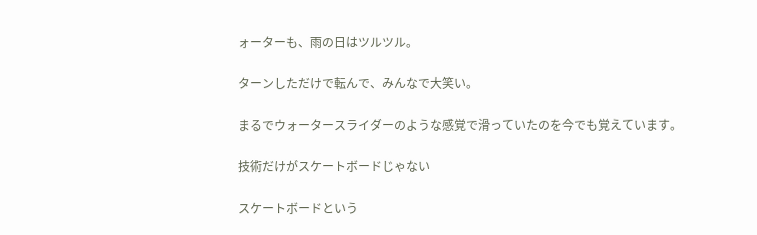ォーターも、雨の日はツルツル。

ターンしただけで転んで、みんなで大笑い。

まるでウォータースライダーのような感覚で滑っていたのを今でも覚えています。

技術だけがスケートボードじゃない

スケートボードという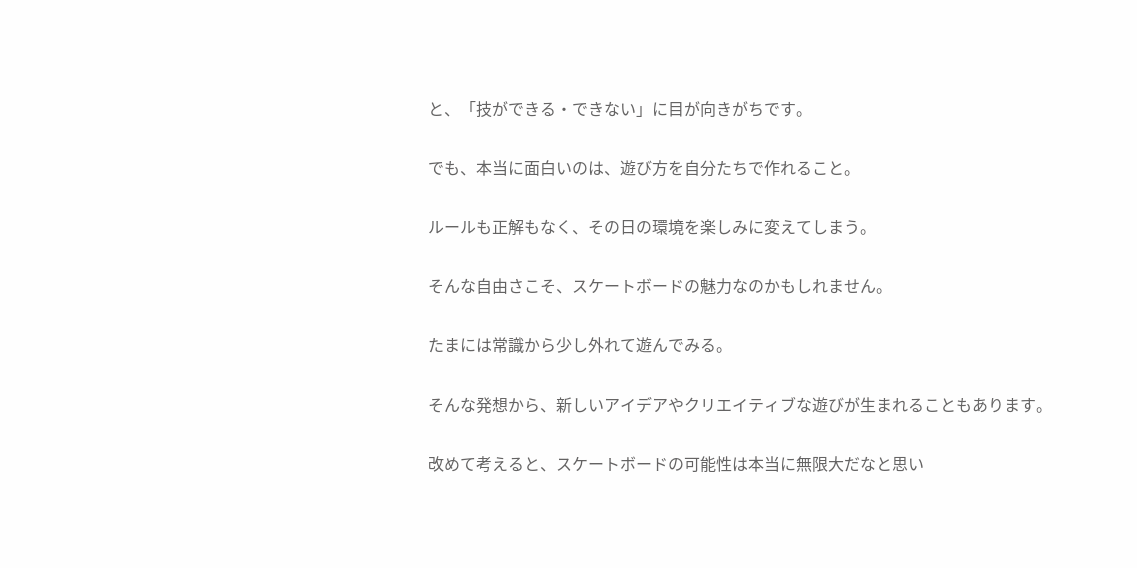と、「技ができる・できない」に目が向きがちです。

でも、本当に面白いのは、遊び方を自分たちで作れること。

ルールも正解もなく、その日の環境を楽しみに変えてしまう。

そんな自由さこそ、スケートボードの魅力なのかもしれません。

たまには常識から少し外れて遊んでみる。

そんな発想から、新しいアイデアやクリエイティブな遊びが生まれることもあります。

改めて考えると、スケートボードの可能性は本当に無限大だなと思い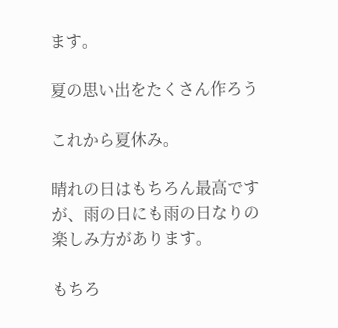ます。

夏の思い出をたくさん作ろう

これから夏休み。

晴れの日はもちろん最高ですが、雨の日にも雨の日なりの楽しみ方があります。

もちろ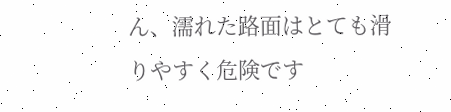ん、濡れた路面はとても滑りやすく危険です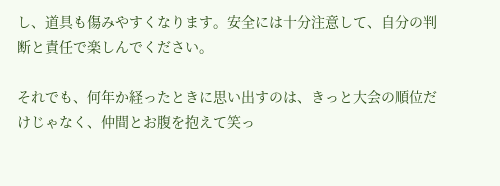し、道具も傷みやすくなります。安全には十分注意して、自分の判断と責任で楽しんでください。

それでも、何年か経ったときに思い出すのは、きっと大会の順位だけじゃなく、仲間とお腹を抱えて笑っ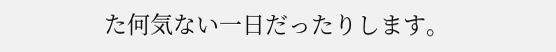た何気ない一日だったりします。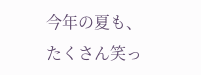今年の夏も、たくさん笑っ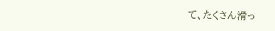て、たくさん滑っ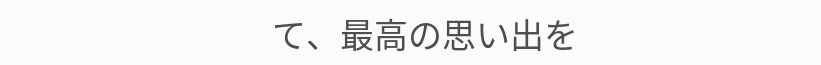て、最高の思い出を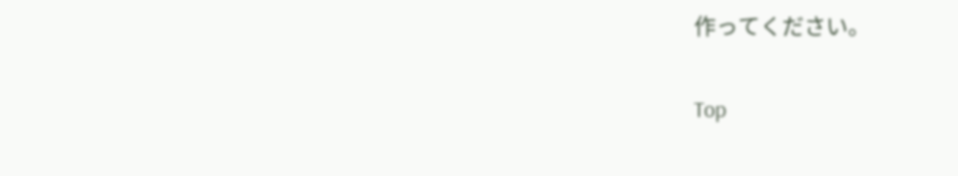作ってください。

Top